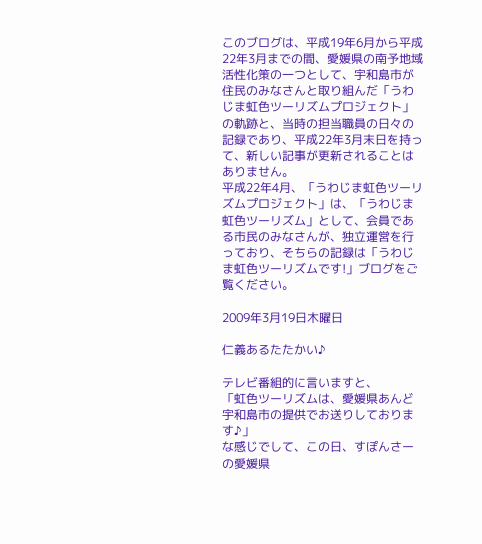このブログは、平成19年6月から平成22年3月までの間、愛媛県の南予地域活性化策の一つとして、宇和島市が住民のみなさんと取り組んだ「うわじま虹色ツーリズムプロジェクト」の軌跡と、当時の担当職員の日々の記録であり、平成22年3月末日を持って、新しい記事が更新されることはありません。
平成22年4月、「うわじま虹色ツーリズムプロジェクト」は、「うわじま虹色ツーリズム」として、会員である市民のみなさんが、独立運営を行っており、そちらの記録は「うわじま虹色ツーリズムです!」ブログをご覧ください。

2009年3月19日木曜日

仁義あるたたかい♪

テレビ番組的に言いますと、
「虹色ツーリズムは、愛媛県あんど宇和島市の提供でお送りしております♪」
な感じでして、この日、すぽんさーの愛媛県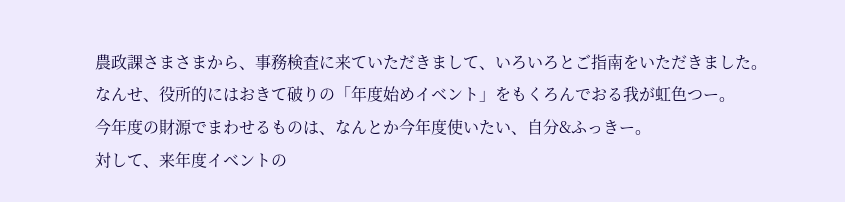農政課さまさまから、事務検査に来ていただきまして、いろいろとご指南をいただきました。
なんせ、役所的にはおきて破りの「年度始めイベント」をもくろんでおる我が虹色つー。
今年度の財源でまわせるものは、なんとか今年度使いたい、自分&ふっきー。
対して、来年度イベントの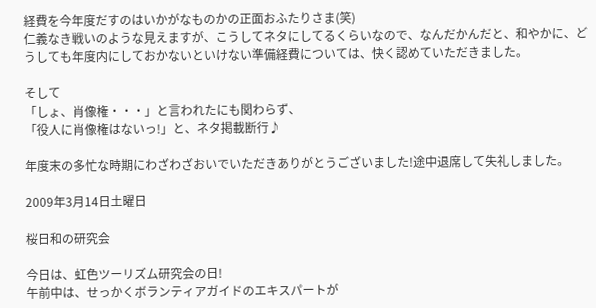経費を今年度だすのはいかがなものかの正面おふたりさま(笑)
仁義なき戦いのような見えますが、こうしてネタにしてるくらいなので、なんだかんだと、和やかに、どうしても年度内にしておかないといけない準備経費については、快く認めていただきました。

そして
「しょ、肖像権・・・」と言われたにも関わらず、
「役人に肖像権はないっ!」と、ネタ掲載断行♪

年度末の多忙な時期にわざわざおいでいただきありがとうございました!途中退席して失礼しました。

2009年3月14日土曜日

桜日和の研究会

今日は、虹色ツーリズム研究会の日!
午前中は、せっかくボランティアガイドのエキスパートが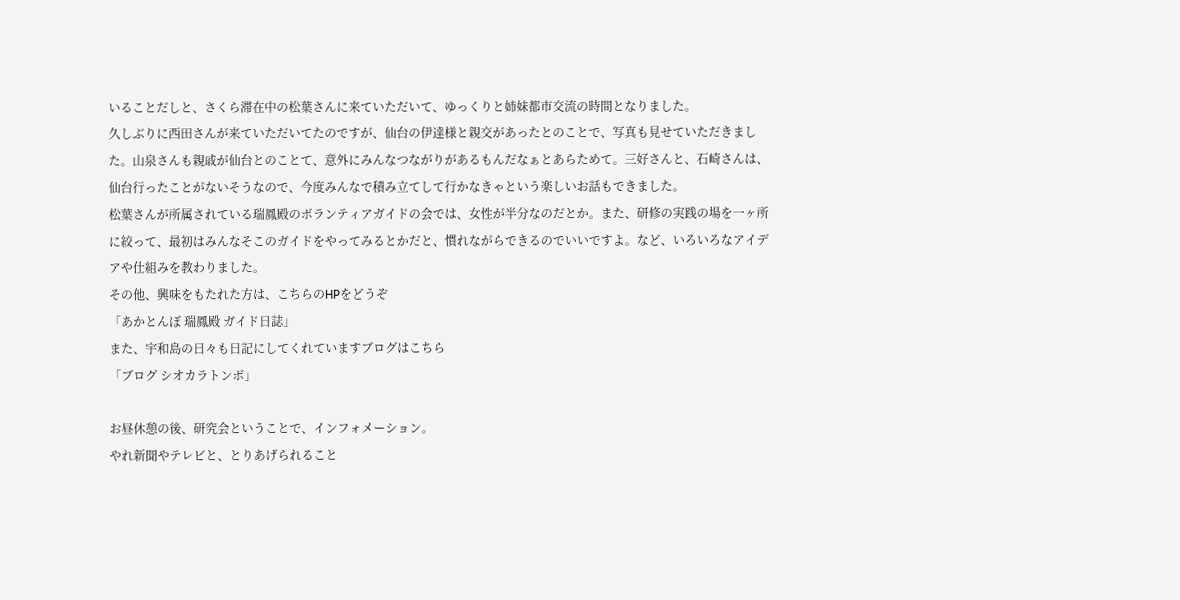いることだしと、さくら滞在中の松葉さんに来ていただいて、ゆっくりと姉妹都市交流の時間となりました。
久しぶりに西田さんが来ていただいてたのですが、仙台の伊達様と親交があったとのことで、写真も見せていただきました。山泉さんも親戚が仙台とのことて、意外にみんなつながりがあるもんだなぁとあらためて。三好さんと、石崎さんは、仙台行ったことがないそうなので、今度みんなで積み立てして行かなきゃという楽しいお話もできました。
松葉さんが所属されている瑞鳳殿のボランティアガイドの会では、女性が半分なのだとか。また、研修の実践の場を一ヶ所に絞って、最初はみんなそこのガイドをやってみるとかだと、慣れながらできるのでいいですよ。など、いろいろなアイデアや仕組みを教わりました。
その他、興味をもたれた方は、こちらのHPをどうぞ
「あかとんぼ 瑞鳳殿 ガイド日誌」
また、宇和島の日々も日記にしてくれていますブログはこちら
「ブログ シオカラトンボ」

お昼休憩の後、研究会ということで、インフォメーション。
やれ新聞やテレビと、とりあげられること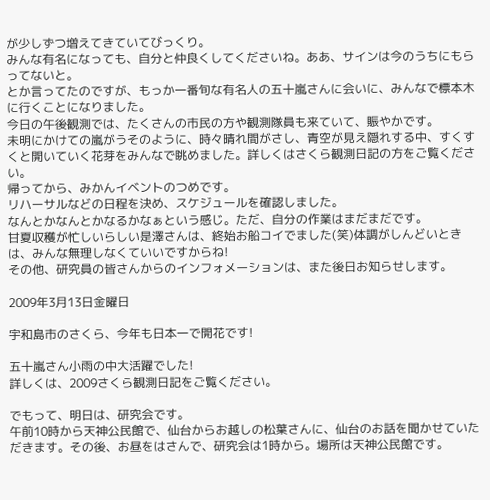が少しずつ増えてきていてびっくり。
みんな有名になっても、自分と仲良くしてくださいね。ああ、サインは今のうちにもらってないと。
とか言ってたのですが、もっか一番旬な有名人の五十嵐さんに会いに、みんなで標本木に行くことになりました。
今日の午後観測では、たくさんの市民の方や観測隊員も来ていて、賑やかです。
未明にかけての嵐がうそのように、時々晴れ間がさし、青空が見え隠れする中、すくすくと開いていく花芽をみんなで眺めました。詳しくはさくら観測日記の方をご覧ください。
帰ってから、みかんイベントのつめです。
リハーサルなどの日程を決め、スケジュールを確認しました。
なんとかなんとかなるかなぁという感じ。ただ、自分の作業はまだまだです。
甘夏収穫が忙しいらしい是澤さんは、終始お船コイでました(笑)体調がしんどいときは、みんな無理しなくていいですからね!
その他、研究員の皆さんからのインフォメーションは、また後日お知らせします。

2009年3月13日金曜日

宇和島市のさくら、今年も日本一で開花です!

五十嵐さん小雨の中大活躍でした!
詳しくは、2009さくら観測日記をご覧ください。

でもって、明日は、研究会です。
午前10時から天神公民館で、仙台からお越しの松葉さんに、仙台のお話を聞かせていただきます。その後、お昼をはさんで、研究会は1時から。場所は天神公民館です。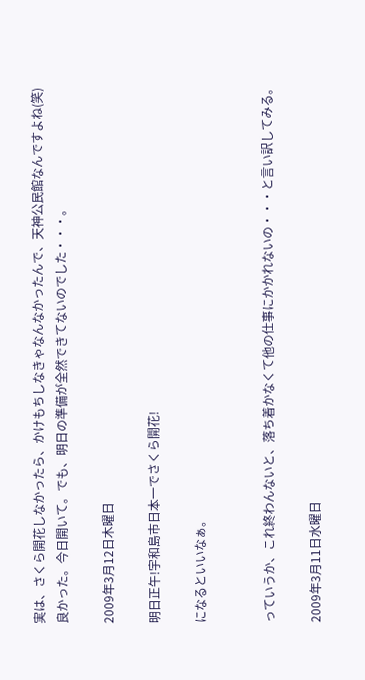実は、さくら開花しなかったら、かけもちしなきゃなんなかったんで、天神公民館なんですよね(笑)
良かった。今日開いて。でも、明日の準備が全然できてないのでした・・・。

2009年3月12日木曜日

明日正午!宇和島市日本一でさくら開花!

になるといいなぁ。


っていうか、これ終わんないと、落ち着かなくて他の仕事にかかれないの・・・と言い訳してみる。

2009年3月11日水曜日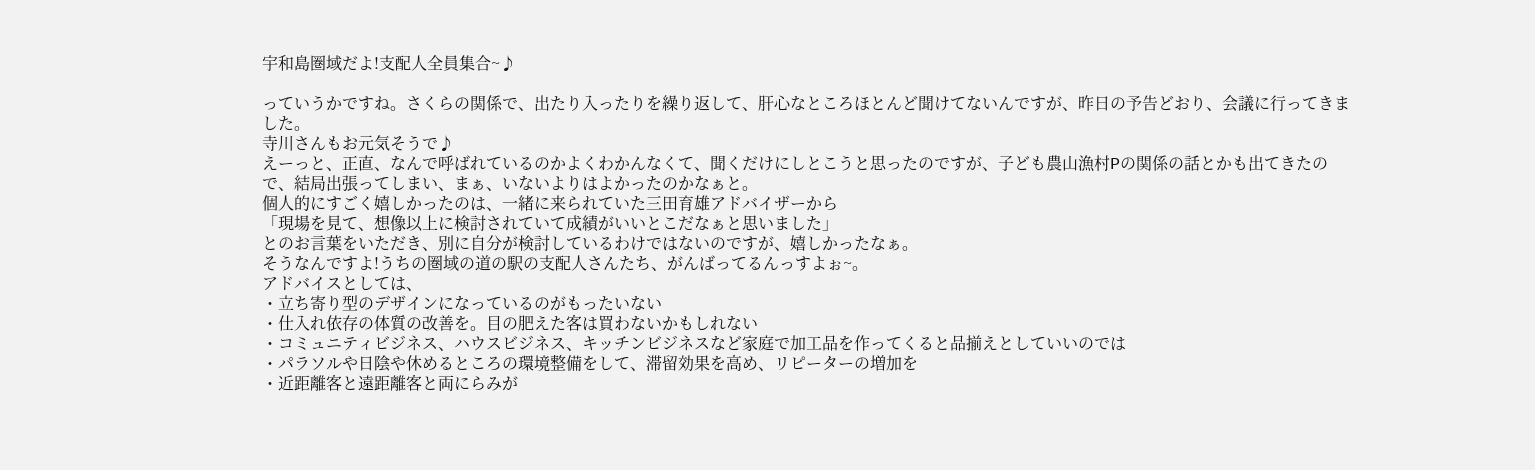宇和島圏域だよ!支配人全員集合~♪

っていうかですね。さくらの関係で、出たり入ったりを繰り返して、肝心なところほとんど聞けてないんですが、昨日の予告どおり、会議に行ってきました。
寺川さんもお元気そうで♪
えーっと、正直、なんで呼ばれているのかよくわかんなくて、聞くだけにしとこうと思ったのですが、子ども農山漁村Pの関係の話とかも出てきたので、結局出張ってしまい、まぁ、いないよりはよかったのかなぁと。
個人的にすごく嬉しかったのは、一緒に来られていた三田育雄アドバイザーから
「現場を見て、想像以上に検討されていて成績がいいとこだなぁと思いました」
とのお言葉をいただき、別に自分が検討しているわけではないのですが、嬉しかったなぁ。
そうなんですよ!うちの圏域の道の駅の支配人さんたち、がんばってるんっすよぉ~。
アドバイスとしては、
・立ち寄り型のデザインになっているのがもったいない
・仕入れ依存の体質の改善を。目の肥えた客は買わないかもしれない
・コミュニティビジネス、ハウスビジネス、キッチンビジネスなど家庭で加工品を作ってくると品揃えとしていいのでは
・パラソルや日陰や休めるところの環境整備をして、滞留効果を高め、リピーターの増加を
・近距離客と遠距離客と両にらみが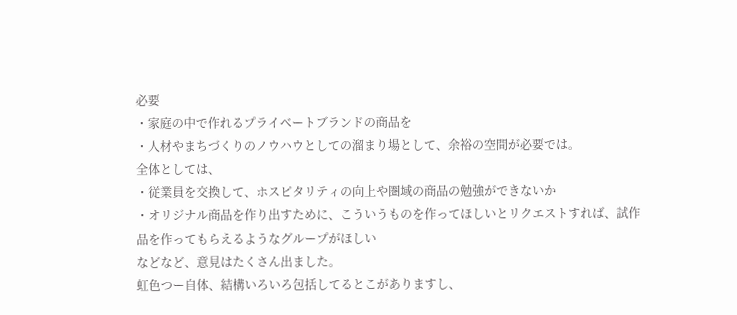必要
・家庭の中で作れるプライベートブランドの商品を
・人材やまちづくりのノウハウとしての溜まり場として、余裕の空間が必要では。
全体としては、
・従業員を交換して、ホスピタリティの向上や圏域の商品の勉強ができないか
・オリジナル商品を作り出すために、こういうものを作ってほしいとリクエストすれば、試作品を作ってもらえるようなグループがほしい
などなど、意見はたくさん出ました。
虹色つー自体、結構いろいろ包括してるとこがありますし、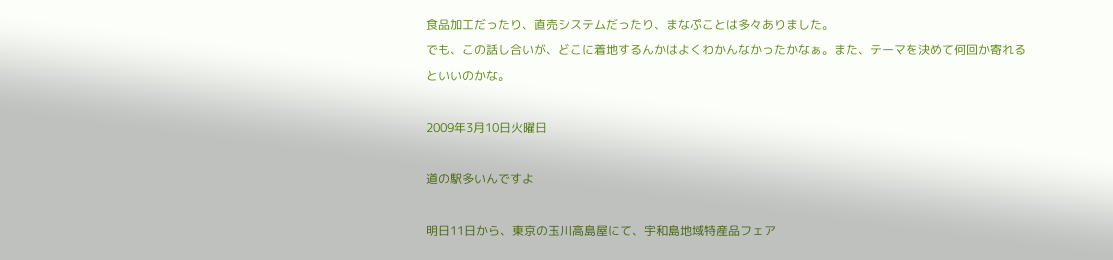食品加工だったり、直売システムだったり、まなぷことは多々ありました。
でも、この話し合いが、どこに着地するんかはよくわかんなかったかなぁ。また、テーマを決めて何回か寄れるといいのかな。

2009年3月10日火曜日

道の駅多いんですよ

明日11日から、東京の玉川高島屋にて、宇和島地域特産品フェア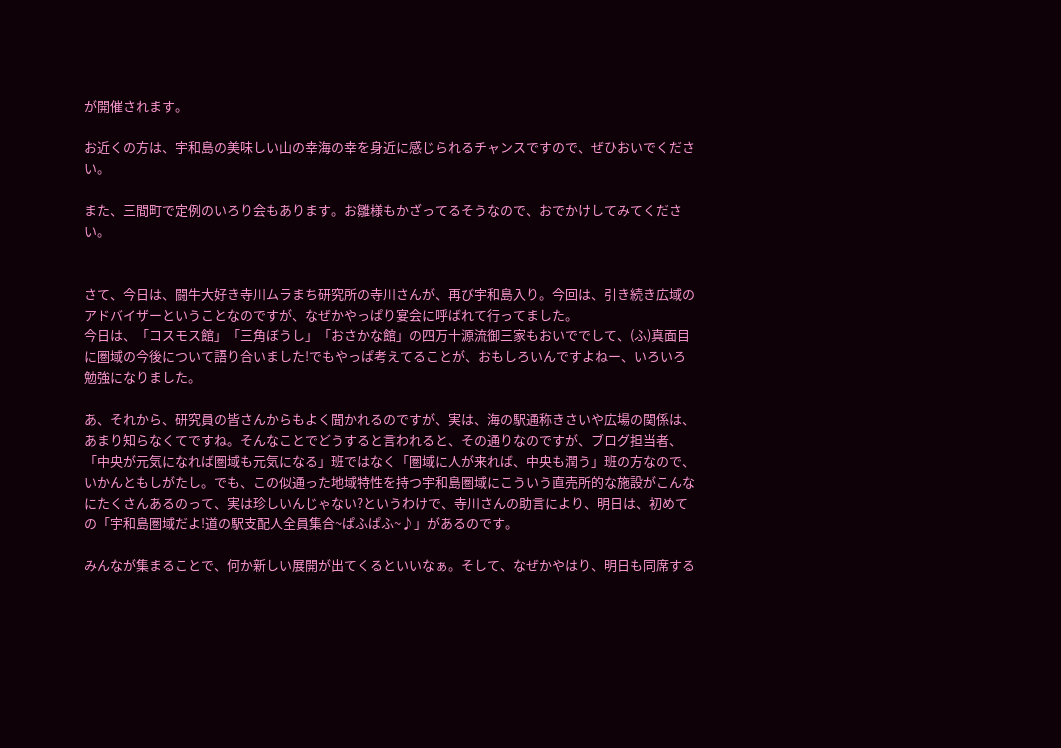が開催されます。

お近くの方は、宇和島の美味しい山の幸海の幸を身近に感じられるチャンスですので、ぜひおいでください。

また、三間町で定例のいろり会もあります。お雛様もかざってるそうなので、おでかけしてみてください。


さて、今日は、闘牛大好き寺川ムラまち研究所の寺川さんが、再び宇和島入り。今回は、引き続き広域のアドバイザーということなのですが、なぜかやっぱり宴会に呼ばれて行ってました。
今日は、「コスモス館」「三角ぼうし」「おさかな館」の四万十源流御三家もおいででして、(ふ)真面目に圏域の今後について語り合いました!でもやっぱ考えてることが、おもしろいんですよねー、いろいろ勉強になりました。

あ、それから、研究員の皆さんからもよく聞かれるのですが、実は、海の駅通称きさいや広場の関係は、あまり知らなくてですね。そんなことでどうすると言われると、その通りなのですが、ブログ担当者、「中央が元気になれば圏域も元気になる」班ではなく「圏域に人が来れば、中央も潤う」班の方なので、いかんともしがたし。でも、この似通った地域特性を持つ宇和島圏域にこういう直売所的な施設がこんなにたくさんあるのって、実は珍しいんじゃない?というわけで、寺川さんの助言により、明日は、初めての「宇和島圏域だよ!道の駅支配人全員集合~ぱふぱふ~♪」があるのです。

みんなが集まることで、何か新しい展開が出てくるといいなぁ。そして、なぜかやはり、明日も同席する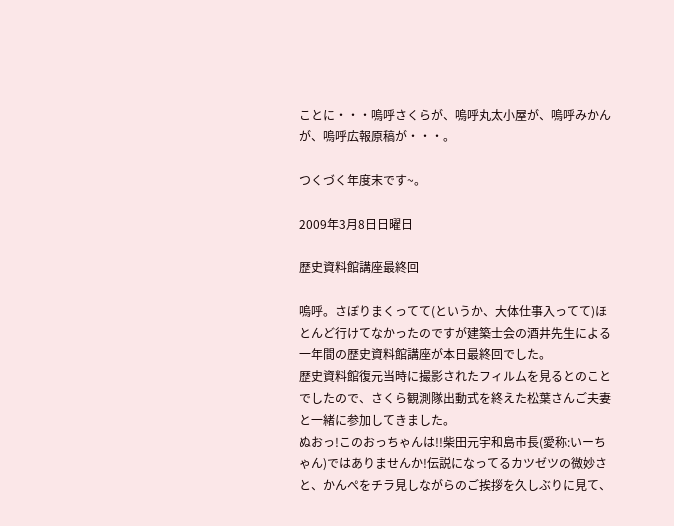ことに・・・嗚呼さくらが、嗚呼丸太小屋が、嗚呼みかんが、嗚呼広報原稿が・・・。

つくづく年度末です~。

2009年3月8日日曜日

歴史資料館講座最終回

嗚呼。さぼりまくってて(というか、大体仕事入ってて)ほとんど行けてなかったのですが建築士会の酒井先生による一年間の歴史資料館講座が本日最終回でした。
歴史資料館復元当時に撮影されたフィルムを見るとのことでしたので、さくら観測隊出動式を終えた松葉さんご夫妻と一緒に参加してきました。
ぬおっ!このおっちゃんは!!柴田元宇和島市長(愛称:いーちゃん)ではありませんか!伝説になってるカツゼツの微妙さと、かんぺをチラ見しながらのご挨拶を久しぶりに見て、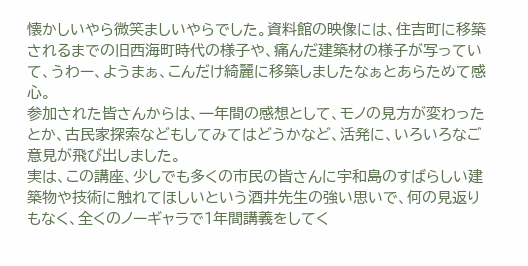懐かしいやら微笑ましいやらでした。資料館の映像には、住吉町に移築されるまでの旧西海町時代の様子や、痛んだ建築材の様子が写っていて、うわー、ようまぁ、こんだけ綺麗に移築しましたなぁとあらためて感心。
参加された皆さんからは、一年間の感想として、モノの見方が変わったとか、古民家探索などもしてみてはどうかなど、活発に、いろいろなご意見が飛び出しました。
実は、この講座、少しでも多くの市民の皆さんに宇和島のすばらしい建築物や技術に触れてほしいという酒井先生の強い思いで、何の見返りもなく、全くのノーギャラで1年間講義をしてく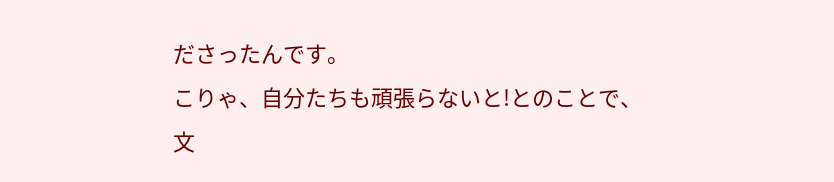ださったんです。
こりゃ、自分たちも頑張らないと!とのことで、文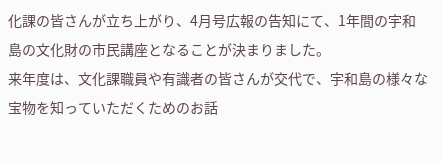化課の皆さんが立ち上がり、4月号広報の告知にて、1年間の宇和島の文化財の市民講座となることが決まりました。
来年度は、文化課職員や有識者の皆さんが交代で、宇和島の様々な宝物を知っていただくためのお話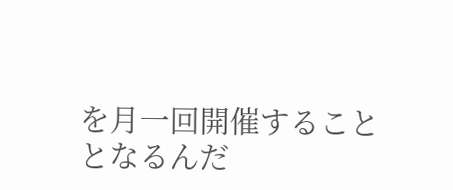を月一回開催することとなるんだ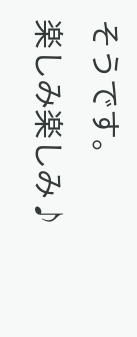そうです。
楽しみ楽しみ♪